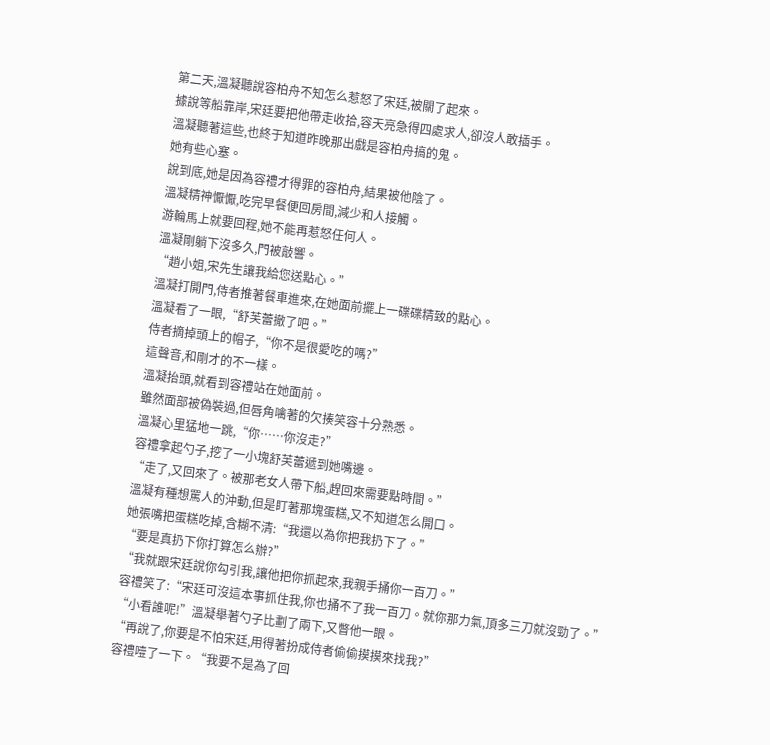第二天,溫凝聽說容柏舟不知怎么惹怒了宋廷,被關了起來。
據說等船靠岸,宋廷要把他帶走收拾,容天亮急得四處求人,卻沒人敢插手。
溫凝聽著這些,也終于知道昨晚那出戲是容柏舟搞的鬼。
她有些心塞。
說到底,她是因為容禮才得罪的容柏舟,結果被他陰了。
溫凝精神懨懨,吃完早餐便回房間,減少和人接觸。
游輪馬上就要回程,她不能再惹怒任何人。
溫凝剛躺下沒多久,門被敲響。
“趙小姐,宋先生讓我給您送點心。”
溫凝打開門,侍者推著餐車進來,在她面前擺上一碟碟精致的點心。
溫凝看了一眼,“舒芙蕾撤了吧。”
侍者摘掉頭上的帽子,“你不是很愛吃的嗎?”
這聲音,和剛才的不一樣。
溫凝抬頭,就看到容禮站在她面前。
雖然面部被偽裝過,但唇角噙著的欠揍笑容十分熟悉。
溫凝心里猛地一跳,“你……你沒走?”
容禮拿起勺子,挖了一小塊舒芙蕾遞到她嘴邊。
“走了,又回來了。被那老女人帶下船,趕回來需要點時間。”
溫凝有種想罵人的沖動,但是盯著那塊蛋糕,又不知道怎么開口。
她張嘴把蛋糕吃掉,含糊不清:“我還以為你把我扔下了。”
“要是真扔下你打算怎么辦?”
“我就跟宋廷說你勾引我,讓他把你抓起來,我親手捅你一百刀。”
容禮笑了:“宋廷可沒這本事抓住我,你也捅不了我一百刀。就你那力氣,頂多三刀就沒勁了。”
“小看誰呢!”溫凝舉著勺子比劃了兩下,又瞥他一眼。
“再說了,你要是不怕宋廷,用得著扮成侍者偷偷摸摸來找我?”
容禮噎了一下。“我要不是為了回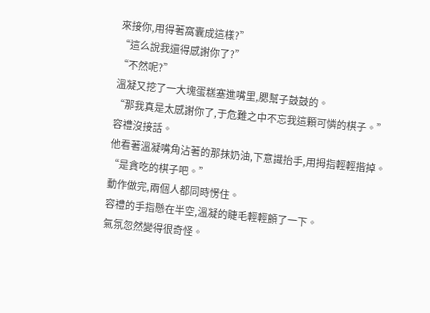來接你,用得著窩囊成這樣?”
“這么說我還得感謝你了?”
“不然呢?”
溫凝又挖了一大塊蛋糕塞進嘴里,腮幫子鼓鼓的。
“那我真是太感謝你了,于危難之中不忘我這顆可憐的棋子。”
容禮沒接話。
他看著溫凝嘴角沾著的那抹奶油,下意識抬手,用拇指輕輕揩掉。
“是貪吃的棋子吧。”
動作做完,兩個人都同時愣住。
容禮的手指懸在半空,溫凝的睫毛輕輕顫了一下。
氣氛忽然變得很奇怪。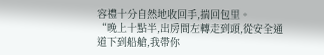容禮十分自然地收回手,揣回包里。
“晚上十點半,出房間左轉走到頭,從安全通道下到船艙,我帶你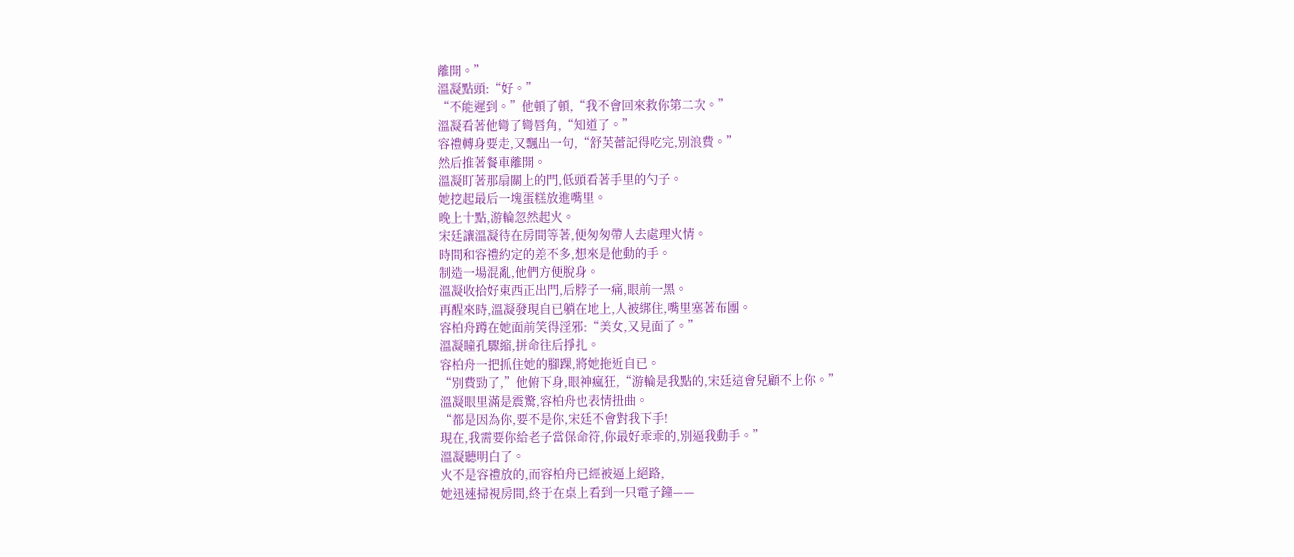離開。”
溫凝點頭:“好。”
“不能遲到。”他頓了頓,“我不會回來救你第二次。”
溫凝看著他彎了彎唇角,“知道了。”
容禮轉身要走,又飄出一句,“舒芙蕾記得吃完,別浪費。”
然后推著餐車離開。
溫凝盯著那扇關上的門,低頭看著手里的勺子。
她挖起最后一塊蛋糕放進嘴里。
晚上十點,游輪忽然起火。
宋廷讓溫凝待在房間等著,便匆匆帶人去處理火情。
時間和容禮約定的差不多,想來是他動的手。
制造一場混亂,他們方便脫身。
溫凝收拾好東西正出門,后脖子一痛,眼前一黑。
再醒來時,溫凝發現自已躺在地上,人被綁住,嘴里塞著布團。
容柏舟蹲在她面前笑得淫邪:“美女,又見面了。”
溫凝瞳孔驟縮,拼命往后掙扎。
容柏舟一把抓住她的腳踝,將她拖近自已。
“別費勁了,”他俯下身,眼神瘋狂,“游輪是我點的,宋廷這會兒顧不上你。”
溫凝眼里滿是震驚,容柏舟也表情扭曲。
“都是因為你,要不是你,宋廷不會對我下手!
現在,我需要你給老子當保命符,你最好乖乖的,別逼我動手。”
溫凝聽明白了。
火不是容禮放的,而容柏舟已經被逼上絕路,
她迅速掃視房間,終于在桌上看到一只電子鐘——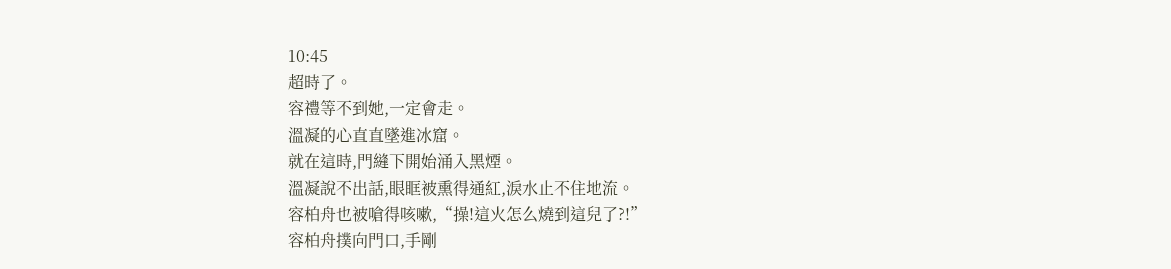10:45
超時了。
容禮等不到她,一定會走。
溫凝的心直直墜進冰窟。
就在這時,門縫下開始涌入黑煙。
溫凝說不出話,眼眶被熏得通紅,淚水止不住地流。
容柏舟也被嗆得咳嗽,“操!這火怎么燒到這兒了?!”
容柏舟撲向門口,手剛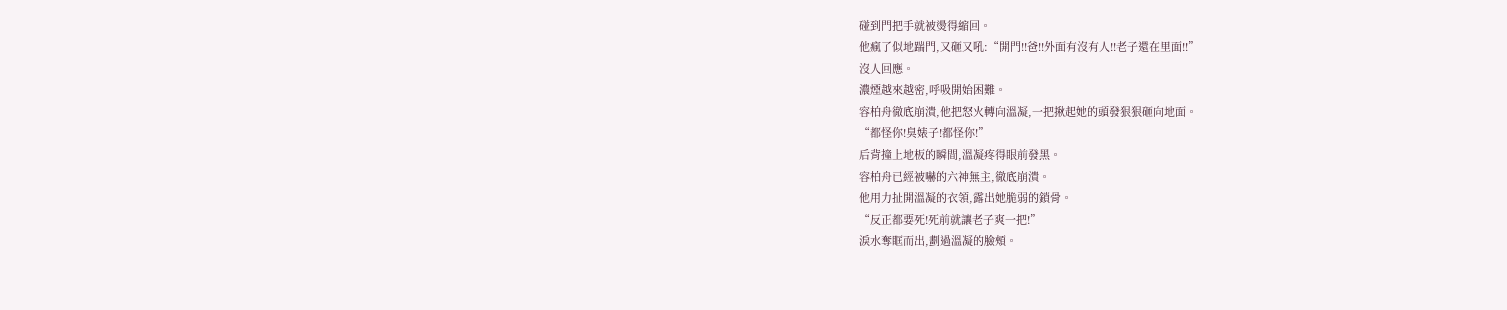碰到門把手就被燙得縮回。
他瘋了似地踹門,又砸又吼:“開門!!爸!!外面有沒有人!!老子還在里面!!”
沒人回應。
濃煙越來越密,呼吸開始困難。
容柏舟徹底崩潰,他把怒火轉向溫凝,一把揪起她的頭發狠狠砸向地面。
“都怪你!臭婊子!都怪你!”
后背撞上地板的瞬間,溫凝疼得眼前發黑。
容柏舟已經被嚇的六神無主,徹底崩潰。
他用力扯開溫凝的衣領,露出她脆弱的鎖骨。
“反正都要死!死前就讓老子爽一把!”
淚水奪眶而出,劃過溫凝的臉頰。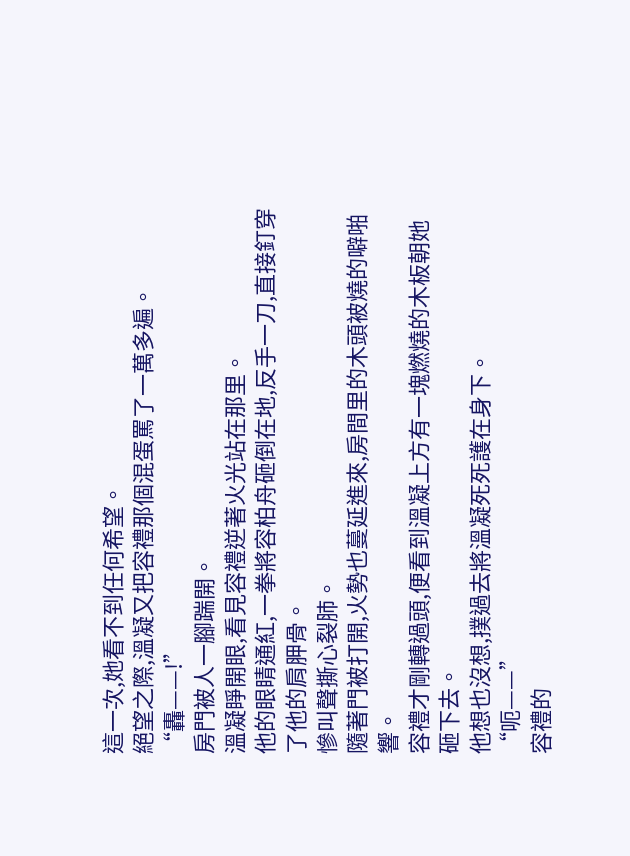這一次,她看不到任何希望。
絕望之際,溫凝又把容禮那個混蛋罵了一萬多遍。
“轟——!”
房門被人一腳踹開。
溫凝睜開眼,看見容禮逆著火光站在那里。
他的眼睛通紅,一拳將容柏舟砸倒在地,反手一刀,直接釘穿了他的肩胛骨。
慘叫聲撕心裂肺。
隨著門被打開,火勢也蔓延進來,房間里的木頭被燒的噼啪響。
容禮才剛轉過頭,便看到溫凝上方有一塊燃燒的木板朝她砸下去。
他想也沒想,撲過去將溫凝死死護在身下。
“呃——”
容禮的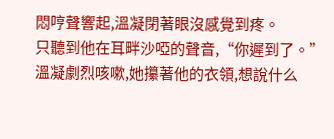悶哼聲響起,溫凝閉著眼沒感覺到疼。
只聽到他在耳畔沙啞的聲音,“你遲到了。”
溫凝劇烈咳嗽,她攥著他的衣領,想說什么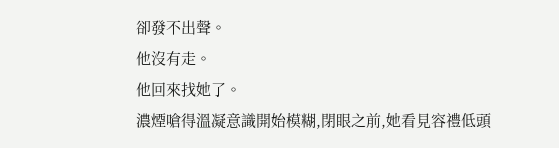卻發不出聲。
他沒有走。
他回來找她了。
濃煙嗆得溫凝意識開始模糊,閉眼之前,她看見容禮低頭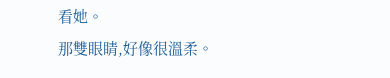看她。
那雙眼睛,好像很溫柔。